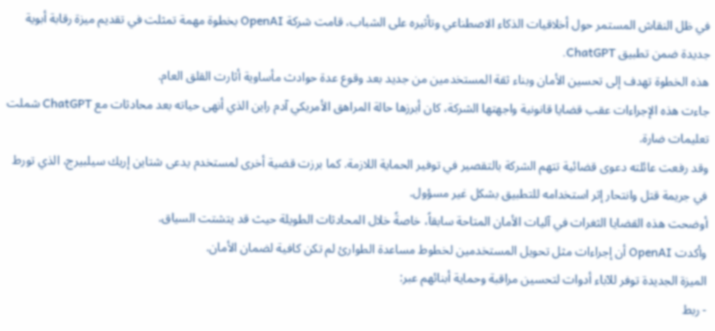في ظل النقاش المستمر حول أخلاقيات الذكاء الاصطناعي وتأثيره على الشباب، قامت شركة OpenAI بخطوة مهمة تمثلت في تقديم ميزة رقابة أبوية جديدة ضمن تطبيق ChatGPT.
هذه الخطوة تهدف إلى تحسين الأمان وبناء ثقة المستخدمين من جديد بعد وقوع عدة حوادث مأساوية أثارت القلق العام.
جاءت هذه الإجراءات عقب قضايا قانونية واجهتها الشركة، كان أبرزها حالة المراهق الأمريكي آدم راين الذي أنهى حياته بعد محادثات مع ChatGPT شملت تعليمات ضارة.
وقد رفعت عائلته دعوى قضائية تتهم الشركة بالتقصير في توفير الحماية اللازمة. كما برزت قضية أخرى لمستخدم يدعى شتاين إريك سيلبيرج، الذي تورط في جريمة قتل وانتحار إثر استخدامه للتطبيق بشكل غير مسؤول.
أوضحت هذه القضايا الثغرات في آليات الأمان المتاحة سابقاً، خاصةً خلال المحادثات الطويلة حيث قد يتشتت السياق.
وأكدت OpenAI أن إجراءات مثل تحويل المستخدمين لخطوط مساعدة الطوارئ لم تكن كافية لضمان الأمان.
الميزة الجديدة توفر للآباء أدوات لتحسين مراقبة وحماية أبنائهم عبر:
- ربط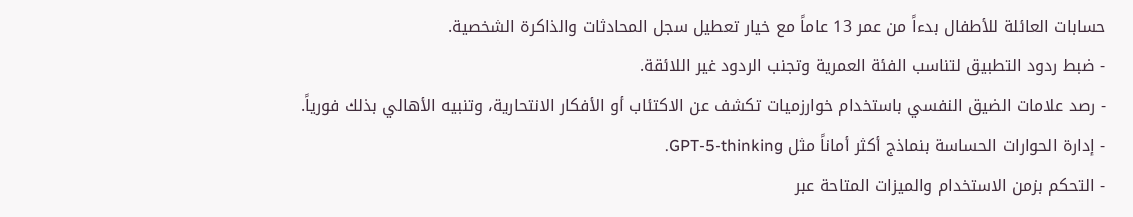حسابات العائلة للأطفال بدءاً من عمر 13 عاماً مع خيار تعطيل سجل المحادثات والذاكرة الشخصية.
- ضبط ردود التطبيق لتناسب الفئة العمرية وتجنب الردود غير اللائقة.
- رصد علامات الضيق النفسي باستخدام خوارزميات تكشف عن الاكتئاب أو الأفكار الانتحارية، وتنبيه الأهالي بذلك فورياً.
- إدارة الحوارات الحساسة بنماذج أكثر أماناً مثل GPT-5-thinking.
- التحكم بزمن الاستخدام والميزات المتاحة عبر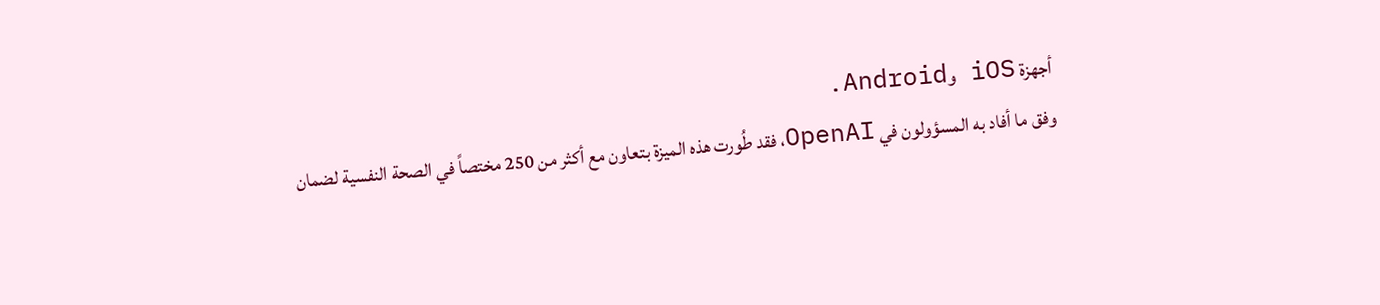أجهزة iOS وAndroid.
وفق ما أفاد به المسؤولون في OpenAI، فقد طُورت هذه الميزة بتعاون مع أكثر من 250 مختصاً في الصحة النفسية لضمان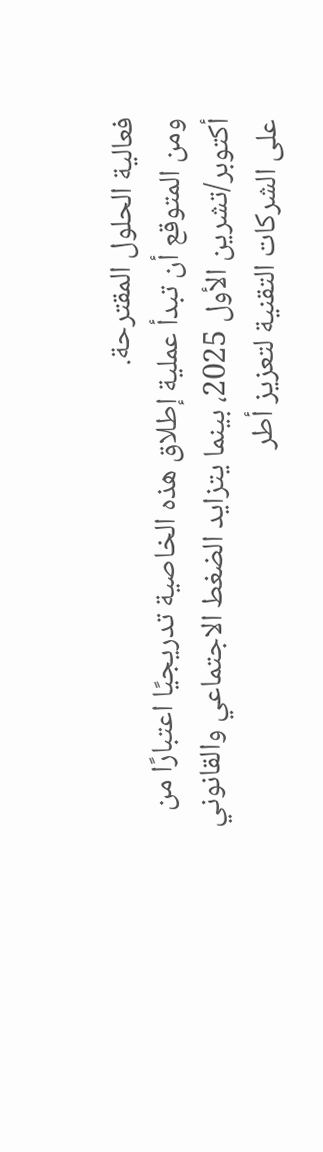فعالية الحلول المقترحة.
ومن المتوقع أن تبدأ عملية إطلاق هذه الخاصية تدريجيًا اعتبارًا من أكتوبر/تشرين الأول 2025، بينما يتزايد الضغط الاجتماعي والقانوني على الشركات التقنية لتعزيز أطر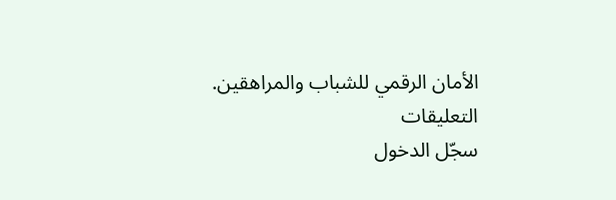الأمان الرقمي للشباب والمراهقين.
التعليقات
سجّل الدخول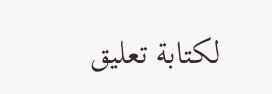لكتابة تعليق